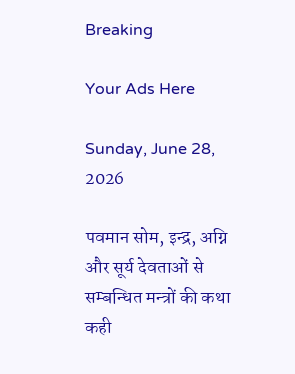Breaking

Your Ads Here

Sunday, June 28, 2026

पवमान सोम, इन्द्र, अग्नि और सूर्य देवताओं से सम्बन्धित मन्त्रों की कथा कही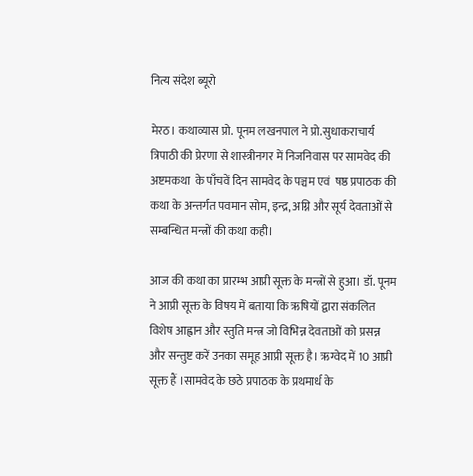नित्य संदेश ब्यूरो

मेरठ। कथाव्यास प्रो. पूनम लखनपाल ने प्रो.सुधाकराचार्य त्रिपाठी की प्रेरणा से शास्त्रीनगर में निजनिवास पर सामवेद की अष्टमकथा  के पाँचवें दिन सामवेद के पञ्चम एवं  षष्ठ प्रपाठक की कथा के अन्तर्गत पवमान सोम, इन्द्र, अग्नि और सूर्य देवताओं से सम्बन्धित मन्त्रों की कथा कही।

आज की कथा का प्रारम्भ आप्री सूक्त के मन्त्रों से हुआ। डॉ. पूनम ने आप्री सूक्त के विषय में बताया कि ऋषियों द्वारा संकलित विशेष आह्वान और स्तुति मन्त्र जो विभिन्न देवताओं को प्रसन्न और सन्तुष्ट करें उनका समूह आप्री सूक्त है। ऋग्वेद में 10 आप्री सूक्त हैं ।सामवेद के छठे प्रपाठक के प्रथमार्ध के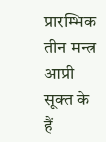प्रारम्भिक तीन मन्त्र आप्री सूक्त के हैं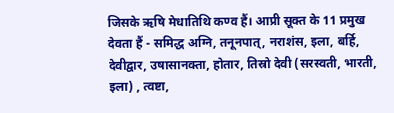जिसके ऋषि मेधातिथि कण्व हैं। आप्री सूक्त के 11 प्रमुख देवता हैं - समिद्ध अग्नि, तनूनपात्, नराशंस, इला, बर्हि, देवीद्वार, उषासानक्ता, होतार, तिस्रो देवी (सरस्वती, भारती, इला) , त्वष्टा,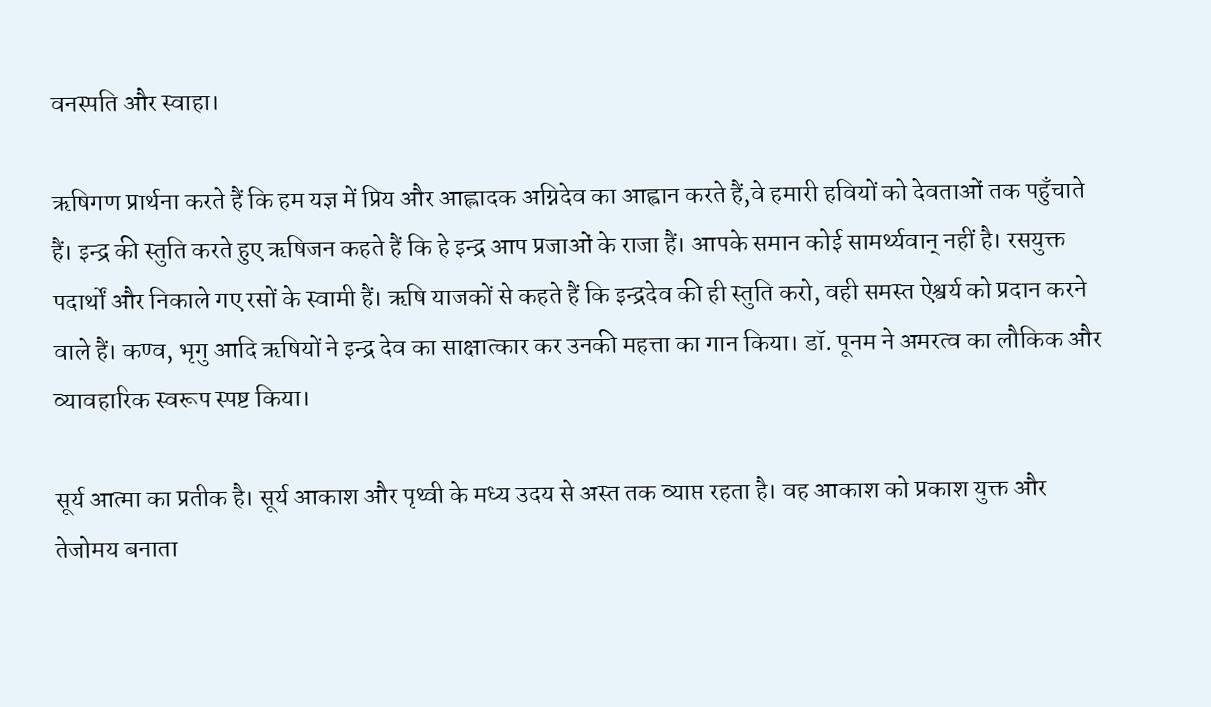वनस्पति और स्वाहा।

ऋषिगण प्रार्थना करते हैं कि हम यज्ञ में प्रिय और आह्लादक अग्निदेव का आह्वान करते हैं,वे हमारी हवियों को देवताओं तक पहुँचाते हैं। इन्द्र की स्तुति करते हुए ऋषिजन कहते हैं कि हे इन्द्र आप प्रजाओं के राजा हैं। आपके समान कोई सामर्थ्यवान् नहीं है। रसयुक्त पदार्थों और निकाले गए रसों के स्वामी हैं। ऋषि याजकों से कहते हैं कि इन्द्रदेव की ही स्तुति करो, वही समस्त ऐश्वर्य को प्रदान करने वाले हैं। कण्व, भृगु आदि ऋषियों ने इन्द्र देव का साक्षात्कार कर उनकी महत्ता का गान किया। डॉ. पूनम ने अमरत्व का लौकिक और व्यावहारिक स्वरूप स्पष्ट किया।

सूर्य आत्मा का प्रतीक है। सूर्य आकाश और पृथ्वी के मध्य उदय से अस्त तक व्याप्त रहता है। वह आकाश को प्रकाश युक्त और तेजोमय बनाता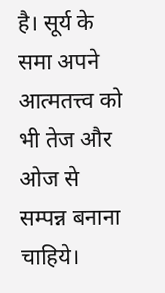है। सूर्य के समा अपने आत्मतत्त्व को भी तेज और ओज से सम्पन्न बनाना चाहिये।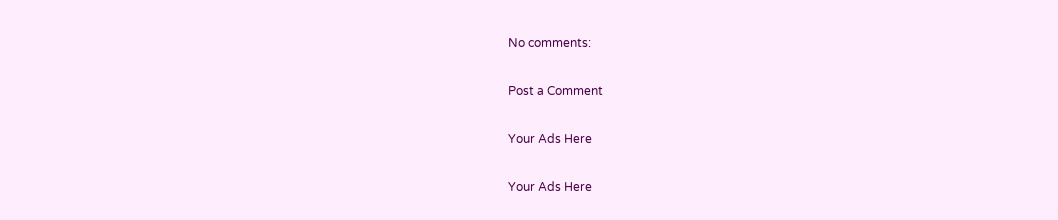No comments:

Post a Comment

Your Ads Here

Your Ads Here